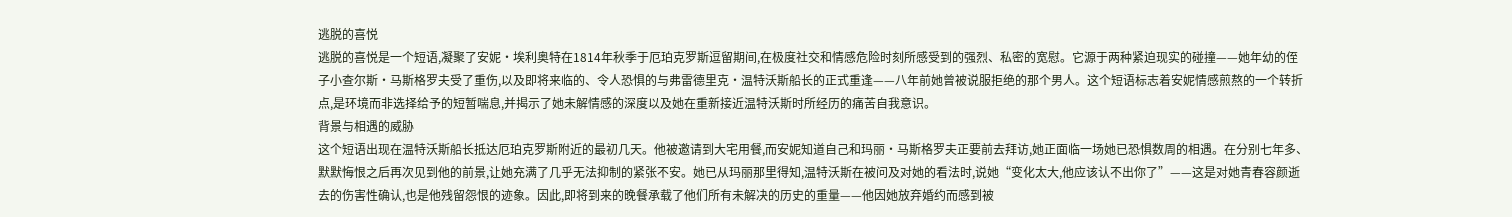逃脱的喜悦
逃脱的喜悦是一个短语,凝聚了安妮·埃利奥特在1814年秋季于厄珀克罗斯逗留期间,在极度社交和情感危险时刻所感受到的强烈、私密的宽慰。它源于两种紧迫现实的碰撞——她年幼的侄子小查尔斯·马斯格罗夫受了重伤,以及即将来临的、令人恐惧的与弗雷德里克·温特沃斯船长的正式重逢——八年前她曾被说服拒绝的那个男人。这个短语标志着安妮情感煎熬的一个转折点,是环境而非选择给予的短暂喘息,并揭示了她未解情感的深度以及她在重新接近温特沃斯时所经历的痛苦自我意识。
背景与相遇的威胁
这个短语出现在温特沃斯船长抵达厄珀克罗斯附近的最初几天。他被邀请到大宅用餐,而安妮知道自己和玛丽·马斯格罗夫正要前去拜访,她正面临一场她已恐惧数周的相遇。在分别七年多、默默悔恨之后再次见到他的前景,让她充满了几乎无法抑制的紧张不安。她已从玛丽那里得知,温特沃斯在被问及对她的看法时,说她“变化太大,他应该认不出你了”——这是对她青春容颜逝去的伤害性确认,也是他残留怨恨的迹象。因此,即将到来的晚餐承载了他们所有未解决的历史的重量——他因她放弃婚约而感到被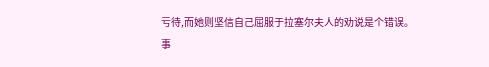亏待,而她则坚信自己屈服于拉塞尔夫人的劝说是个错误。
事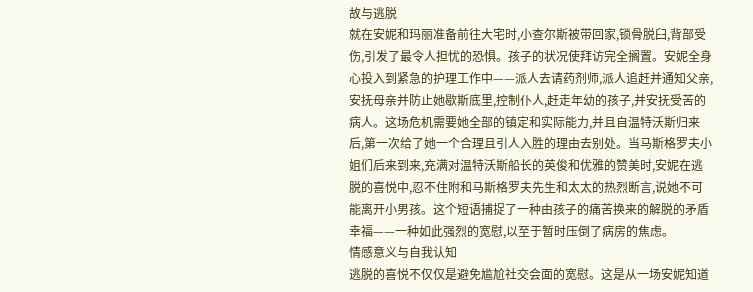故与逃脱
就在安妮和玛丽准备前往大宅时,小查尔斯被带回家,锁骨脱臼,背部受伤,引发了最令人担忧的恐惧。孩子的状况使拜访完全搁置。安妮全身心投入到紧急的护理工作中——派人去请药剂师,派人追赶并通知父亲,安抚母亲并防止她歇斯底里,控制仆人,赶走年幼的孩子,并安抚受苦的病人。这场危机需要她全部的镇定和实际能力,并且自温特沃斯归来后,第一次给了她一个合理且引人入胜的理由去别处。当马斯格罗夫小姐们后来到来,充满对温特沃斯船长的英俊和优雅的赞美时,安妮在逃脱的喜悦中,忍不住附和马斯格罗夫先生和太太的热烈断言,说她不可能离开小男孩。这个短语捕捉了一种由孩子的痛苦换来的解脱的矛盾幸福——一种如此强烈的宽慰,以至于暂时压倒了病房的焦虑。
情感意义与自我认知
逃脱的喜悦不仅仅是避免尴尬社交会面的宽慰。这是从一场安妮知道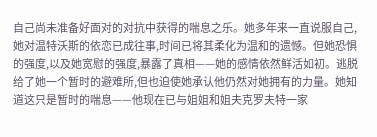自己尚未准备好面对的对抗中获得的喘息之乐。她多年来一直说服自己,她对温特沃斯的依恋已成往事,时间已将其柔化为温和的遗憾。但她恐惧的强度,以及她宽慰的强度,暴露了真相——她的感情依然鲜活如初。逃脱给了她一个暂时的避难所,但也迫使她承认他仍然对她拥有的力量。她知道这只是暂时的喘息——他现在已与姐姐和姐夫克罗夫特一家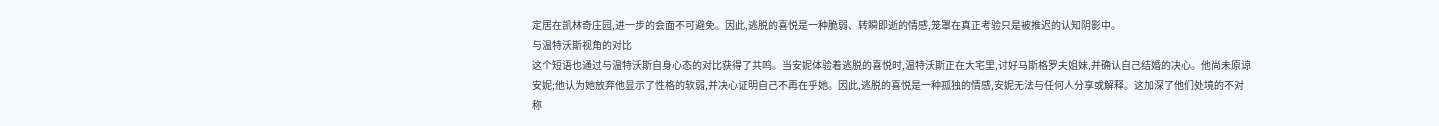定居在凯林奇庄园,进一步的会面不可避免。因此,逃脱的喜悦是一种脆弱、转瞬即逝的情感,笼罩在真正考验只是被推迟的认知阴影中。
与温特沃斯视角的对比
这个短语也通过与温特沃斯自身心态的对比获得了共鸣。当安妮体验着逃脱的喜悦时,温特沃斯正在大宅里,讨好马斯格罗夫姐妹,并确认自己结婚的决心。他尚未原谅安妮;他认为她放弃他显示了性格的软弱,并决心证明自己不再在乎她。因此,逃脱的喜悦是一种孤独的情感,安妮无法与任何人分享或解释。这加深了他们处境的不对称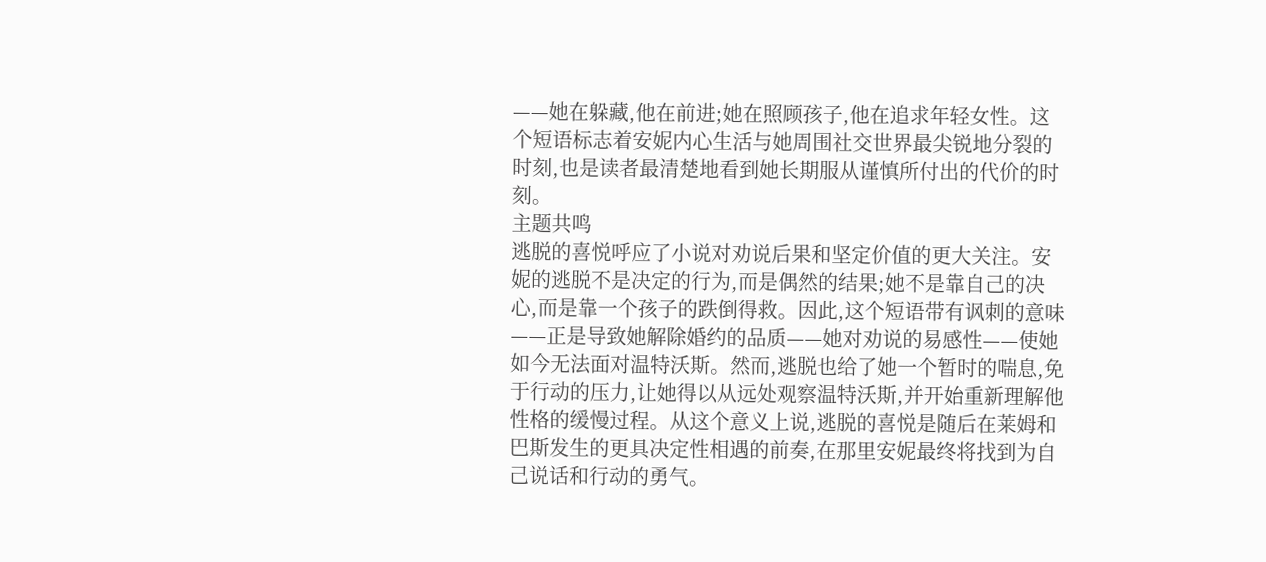——她在躲藏,他在前进;她在照顾孩子,他在追求年轻女性。这个短语标志着安妮内心生活与她周围社交世界最尖锐地分裂的时刻,也是读者最清楚地看到她长期服从谨慎所付出的代价的时刻。
主题共鸣
逃脱的喜悦呼应了小说对劝说后果和坚定价值的更大关注。安妮的逃脱不是决定的行为,而是偶然的结果;她不是靠自己的决心,而是靠一个孩子的跌倒得救。因此,这个短语带有讽刺的意味——正是导致她解除婚约的品质——她对劝说的易感性——使她如今无法面对温特沃斯。然而,逃脱也给了她一个暂时的喘息,免于行动的压力,让她得以从远处观察温特沃斯,并开始重新理解他性格的缓慢过程。从这个意义上说,逃脱的喜悦是随后在莱姆和巴斯发生的更具决定性相遇的前奏,在那里安妮最终将找到为自己说话和行动的勇气。